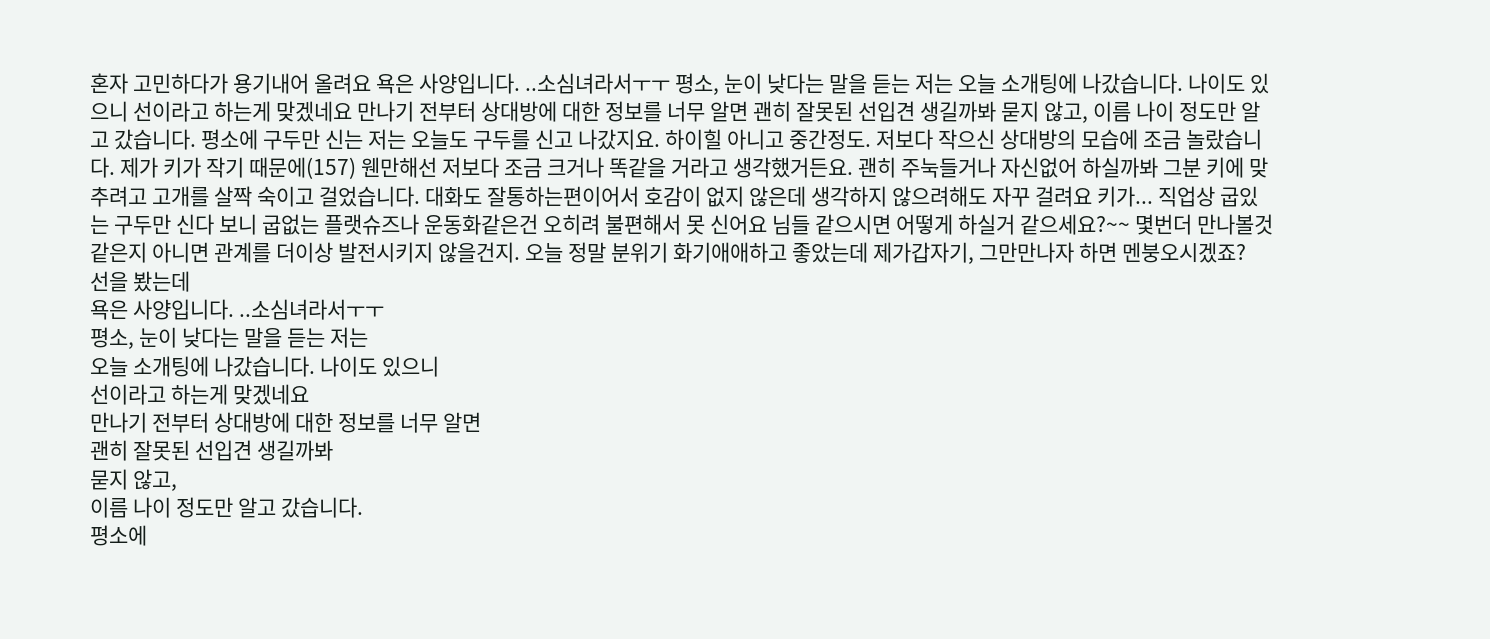혼자 고민하다가 용기내어 올려요 욕은 사양입니다. ..소심녀라서ㅜㅜ 평소, 눈이 낮다는 말을 듣는 저는 오늘 소개팅에 나갔습니다. 나이도 있으니 선이라고 하는게 맞겠네요 만나기 전부터 상대방에 대한 정보를 너무 알면 괜히 잘못된 선입견 생길까봐 묻지 않고, 이름 나이 정도만 알고 갔습니다. 평소에 구두만 신는 저는 오늘도 구두를 신고 나갔지요. 하이힐 아니고 중간정도. 저보다 작으신 상대방의 모습에 조금 놀랐습니다. 제가 키가 작기 때문에(157) 웬만해선 저보다 조금 크거나 똑같을 거라고 생각했거든요. 괜히 주눅들거나 자신없어 하실까봐 그분 키에 맞추려고 고개를 살짝 숙이고 걸었습니다. 대화도 잘통하는편이어서 호감이 없지 않은데 생각하지 않으려해도 자꾸 걸려요 키가... 직업상 굽있는 구두만 신다 보니 굽없는 플랫슈즈나 운동화같은건 오히려 불편해서 못 신어요 님들 같으시면 어떻게 하실거 같으세요?~~ 몇번더 만나볼것같은지 아니면 관계를 더이상 발전시키지 않을건지. 오늘 정말 분위기 화기애애하고 좋았는데 제가갑자기, 그만만나자 하면 멘붕오시겠죠?
선을 봤는데
욕은 사양입니다. ..소심녀라서ㅜㅜ
평소, 눈이 낮다는 말을 듣는 저는
오늘 소개팅에 나갔습니다. 나이도 있으니
선이라고 하는게 맞겠네요
만나기 전부터 상대방에 대한 정보를 너무 알면
괜히 잘못된 선입견 생길까봐
묻지 않고,
이름 나이 정도만 알고 갔습니다.
평소에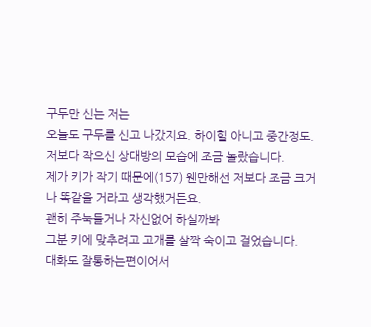구두만 신는 저는
오늘도 구두를 신고 나갔지요. 하이힐 아니고 중간정도.
저보다 작으신 상대방의 모습에 조금 놀랐습니다.
제가 키가 작기 때문에(157) 웬만해선 저보다 조금 크거나 똑같을 거라고 생각했거든요.
괜히 주눅들거나 자신없어 하실까봐
그분 키에 맞추려고 고개를 살짝 숙이고 걸었습니다.
대화도 잘통하는편이어서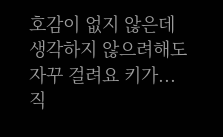호감이 없지 않은데
생각하지 않으려해도 자꾸 걸려요 키가...
직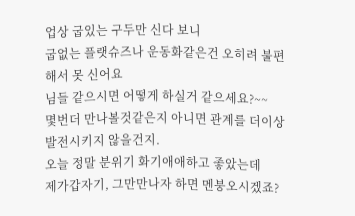업상 굽있는 구두만 신다 보니
굽없는 플랫슈즈나 운동화같은건 오히려 불편해서 못 신어요
님들 같으시면 어떻게 하실거 같으세요?~~
몇번더 만나볼것같은지 아니면 관계를 더이상 발전시키지 않을건지.
오늘 정말 분위기 화기애애하고 좋았는데
제가갑자기, 그만만나자 하면 멘붕오시겠죠?